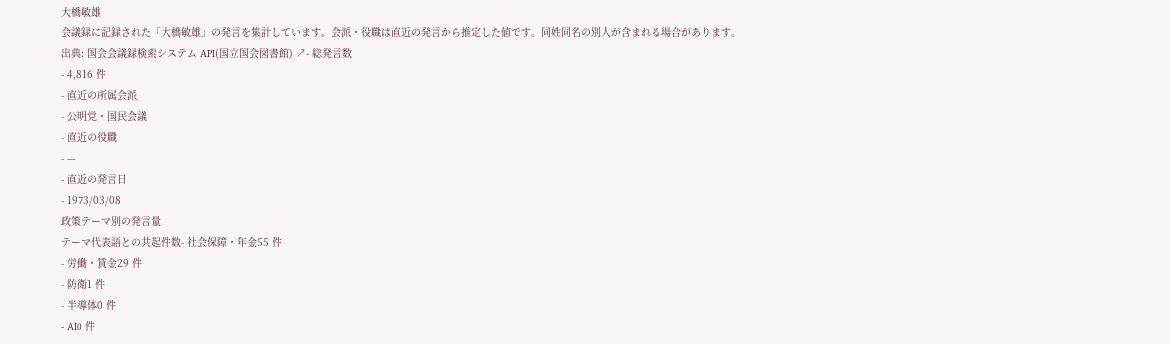大橋敏雄
会議録に記録された「大橋敏雄」の発言を集計しています。会派・役職は直近の発言から推定した値です。同姓同名の別人が含まれる場合があります。
出典: 国会会議録検索システム API(国立国会図書館) ↗- 総発言数
- 4,816 件
- 直近の所属会派
- 公明党・国民会議
- 直近の役職
- —
- 直近の発言日
- 1973/03/08
政策テーマ別の発言量
テーマ代表語との共起件数- 社会保障・年金55 件
- 労働・賃金29 件
- 防衛1 件
- 半導体0 件
- AI0 件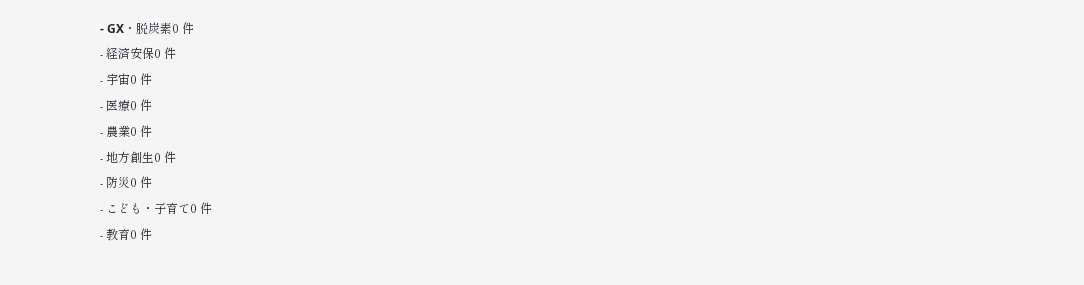- GX・脱炭素0 件
- 経済安保0 件
- 宇宙0 件
- 医療0 件
- 農業0 件
- 地方創生0 件
- 防災0 件
- こども・子育て0 件
- 教育0 件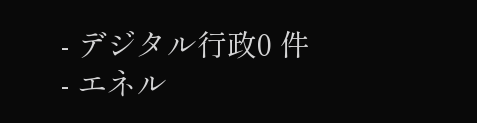- デジタル行政0 件
- エネル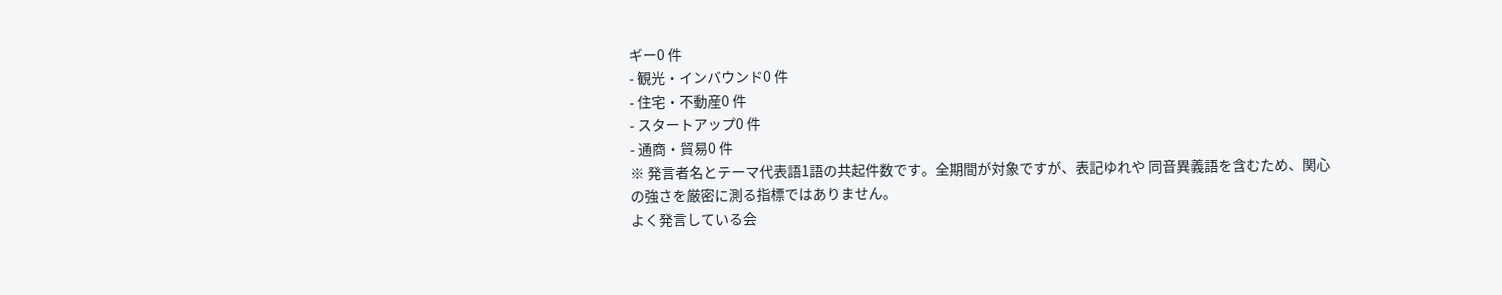ギー0 件
- 観光・インバウンド0 件
- 住宅・不動産0 件
- スタートアップ0 件
- 通商・貿易0 件
※ 発言者名とテーマ代表語1語の共起件数です。全期間が対象ですが、表記ゆれや 同音異義語を含むため、関心の強さを厳密に測る指標ではありません。
よく発言している会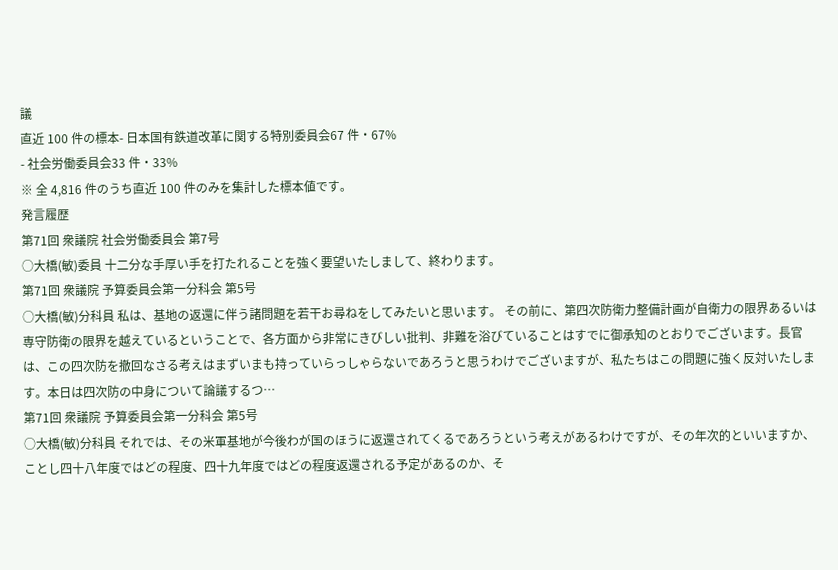議
直近 100 件の標本- 日本国有鉄道改革に関する特別委員会67 件・67%
- 社会労働委員会33 件・33%
※ 全 4,816 件のうち直近 100 件のみを集計した標本値です。
発言履歴
第71回 衆議院 社会労働委員会 第7号
○大橋(敏)委員 十二分な手厚い手を打たれることを強く要望いたしまして、終わります。
第71回 衆議院 予算委員会第一分科会 第5号
○大橋(敏)分科員 私は、基地の返還に伴う諸問題を若干お尋ねをしてみたいと思います。 その前に、第四次防衛力整備計画が自衛力の限界あるいは専守防衛の限界を越えているということで、各方面から非常にきびしい批判、非難を浴びていることはすでに御承知のとおりでございます。長官は、この四次防を撤回なさる考えはまずいまも持っていらっしゃらないであろうと思うわけでございますが、私たちはこの問題に強く反対いたします。本日は四次防の中身について論議するつ…
第71回 衆議院 予算委員会第一分科会 第5号
○大橋(敏)分科員 それでは、その米軍基地が今後わが国のほうに返還されてくるであろうという考えがあるわけですが、その年次的といいますか、ことし四十八年度ではどの程度、四十九年度ではどの程度返還される予定があるのか、そ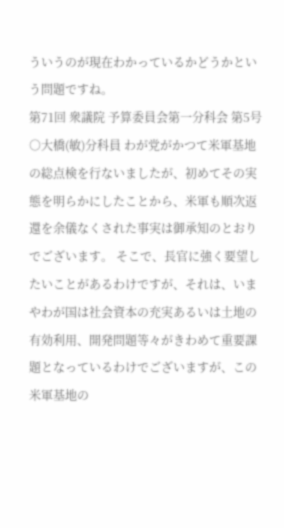ういうのが現在わかっているかどうかという問題ですね。
第71回 衆議院 予算委員会第一分科会 第5号
○大橋(敏)分科員 わが党がかつて米軍基地の総点検を行ないましたが、初めてその実態を明らかにしたことから、米軍も順次返還を余儀なくされた事実は御承知のとおりでございます。 そこで、長官に強く要望したいことがあるわけですが、それは、いまやわが国は社会資本の充実あるいは土地の有効利用、開発問題等々がきわめて重要課題となっているわけでございますが、この米軍基地の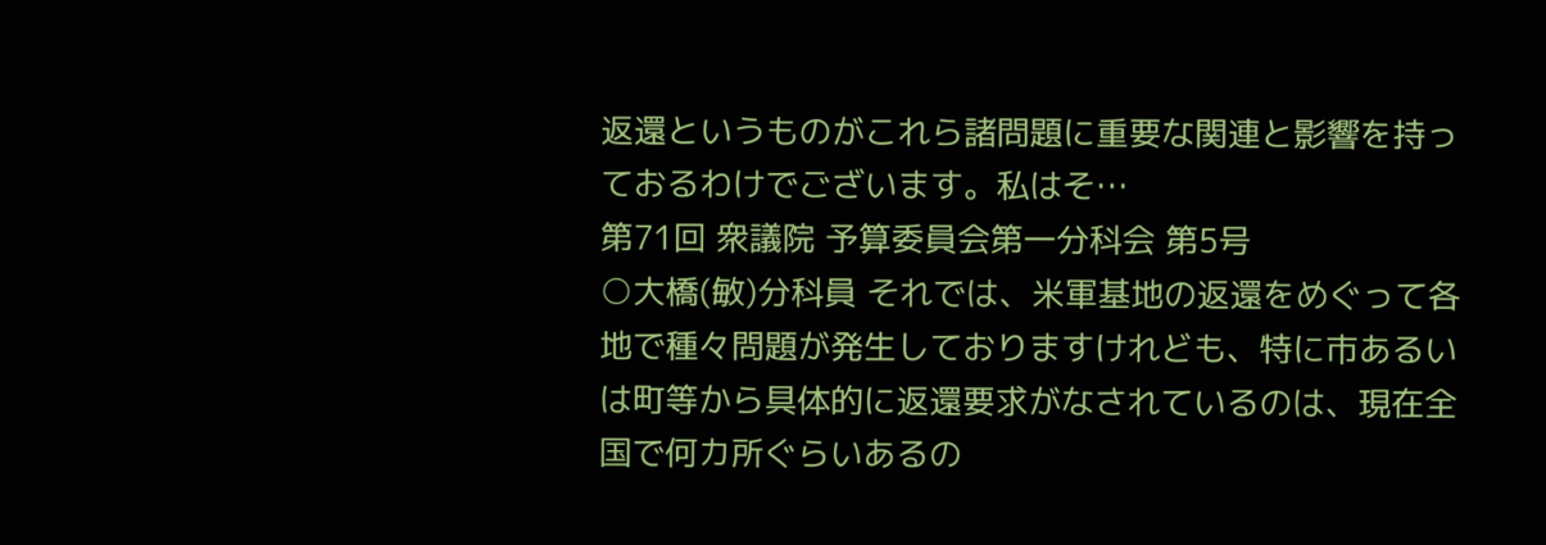返還というものがこれら諸問題に重要な関連と影響を持っておるわけでございます。私はそ…
第71回 衆議院 予算委員会第一分科会 第5号
○大橋(敏)分科員 それでは、米軍基地の返還をめぐって各地で種々問題が発生しておりますけれども、特に市あるいは町等から具体的に返還要求がなされているのは、現在全国で何カ所ぐらいあるの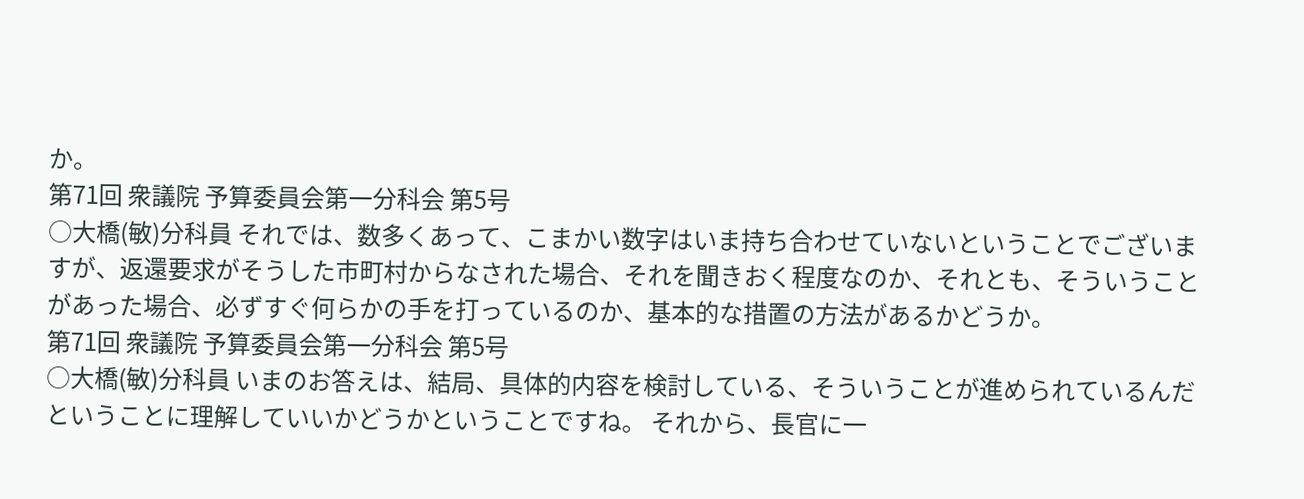か。
第71回 衆議院 予算委員会第一分科会 第5号
○大橋(敏)分科員 それでは、数多くあって、こまかい数字はいま持ち合わせていないということでございますが、返還要求がそうした市町村からなされた場合、それを聞きおく程度なのか、それとも、そういうことがあった場合、必ずすぐ何らかの手を打っているのか、基本的な措置の方法があるかどうか。
第71回 衆議院 予算委員会第一分科会 第5号
○大橋(敏)分科員 いまのお答えは、結局、具体的内容を検討している、そういうことが進められているんだということに理解していいかどうかということですね。 それから、長官に一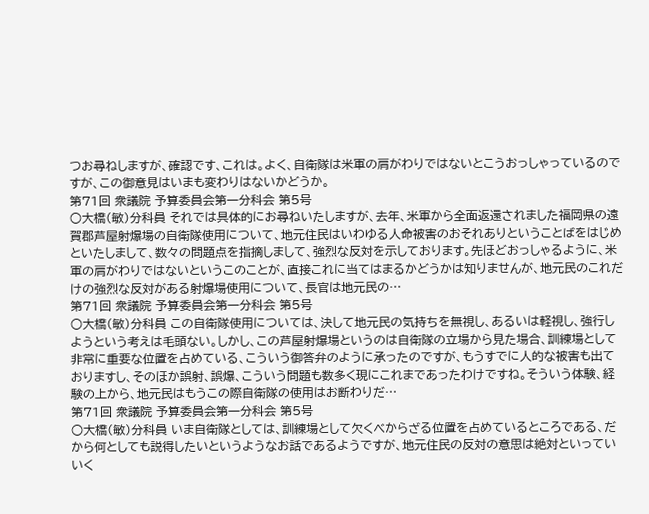つお尋ねしますが、確認です、これは。よく、自衛隊は米軍の肩がわりではないとこうおっしゃっているのですが、この御意見はいまも変わりはないかどうか。
第71回 衆議院 予算委員会第一分科会 第5号
○大橋(敏)分科員 それでは具体的にお尋ねいたしますが、去年、米軍から全面返還されました福岡県の遠賀郡芦屋射爆場の自衛隊使用について、地元住民はいわゆる人命被害のおそれありということばをはじめといたしまして、数々の問題点を指摘しまして、強烈な反対を示しております。先ほどおっしゃるように、米軍の肩がわりではないというこのことが、直接これに当てはまるかどうかは知りませんが、地元民のこれだけの強烈な反対がある射爆場使用について、長官は地元民の…
第71回 衆議院 予算委員会第一分科会 第5号
○大橋(敏)分科員 この自衛隊使用については、決して地元民の気持ちを無視し、あるいは軽視し、強行しようという考えは毛頭ない。しかし、この芦屋射爆場というのは自衛隊の立場から見た場合、訓練場として非常に重要な位置を占めている、こういう御答弁のように承ったのですが、もうすでに人的な被害も出ておりますし、そのほか誤射、誤爆、こういう問題も数多く現にこれまであったわけですね。そういう体験、経験の上から、地元民はもうこの際自衛隊の使用はお断わりだ…
第71回 衆議院 予算委員会第一分科会 第5号
○大橋(敏)分科員 いま自衛隊としては、訓練場として欠くべからざる位置を占めているところである、だから何としても説得したいというようなお話であるようですが、地元住民の反対の意思は絶対といっていいく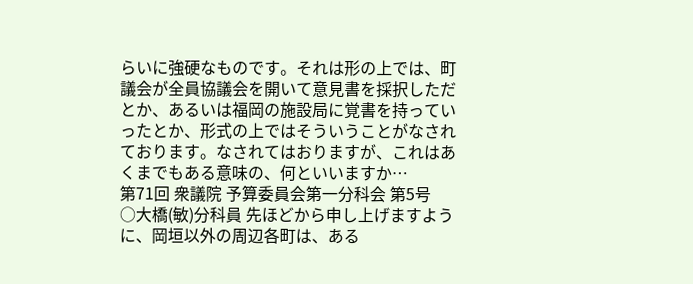らいに強硬なものです。それは形の上では、町議会が全員協議会を開いて意見書を採択しただとか、あるいは福岡の施設局に覚書を持っていったとか、形式の上ではそういうことがなされております。なされてはおりますが、これはあくまでもある意味の、何といいますか…
第71回 衆議院 予算委員会第一分科会 第5号
○大橋(敏)分科員 先ほどから申し上げますように、岡垣以外の周辺各町は、ある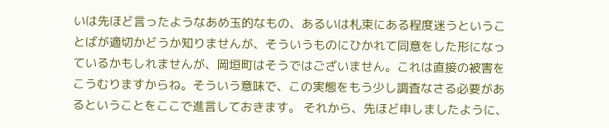いは先ほど言ったようなあめ玉的なもの、あるいは札束にある程度迷うということばが適切かどうか知りませんが、そういうものにひかれて同意をした形になっているかもしれませんが、岡垣町はそうではございません。これは直接の被害をこうむりますからね。そういう意味で、この実態をもう少し調査なさる必要があるということをここで進言しておきます。 それから、先ほど申しましたように、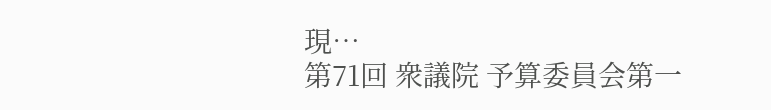現…
第71回 衆議院 予算委員会第一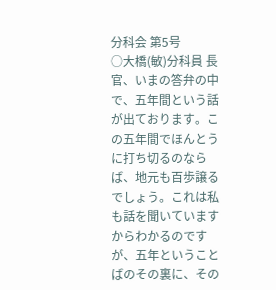分科会 第5号
○大橋(敏)分科員 長官、いまの答弁の中で、五年間という話が出ております。この五年間でほんとうに打ち切るのならば、地元も百歩譲るでしょう。これは私も話を聞いていますからわかるのですが、五年ということばのその裏に、その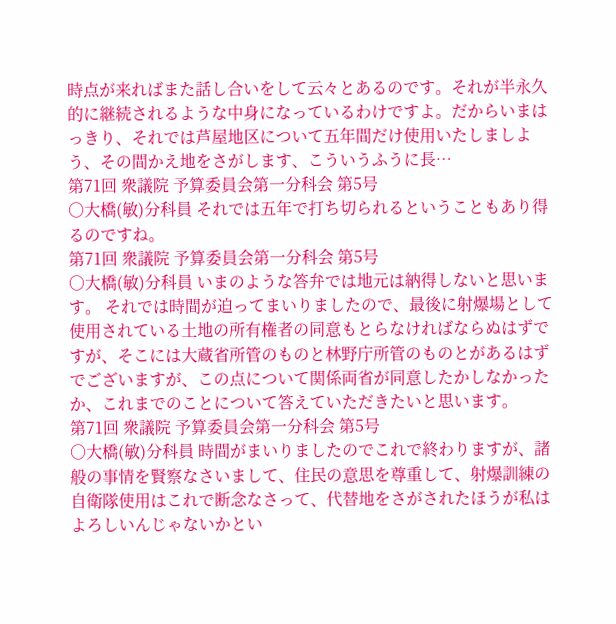時点が来ればまた話し合いをして云々とあるのです。それが半永久的に継続されるような中身になっているわけですよ。だからいまはっきり、それでは芦屋地区について五年間だけ使用いたしましよう、その間かえ地をさがします、こういうふうに長…
第71回 衆議院 予算委員会第一分科会 第5号
○大橋(敏)分科員 それでは五年で打ち切られるということもあり得るのですね。
第71回 衆議院 予算委員会第一分科会 第5号
○大橋(敏)分科員 いまのような答弁では地元は納得しないと思います。 それでは時間が迫ってまいりましたので、最後に射爆場として使用されている土地の所有権者の同意もとらなければならぬはずですが、そこには大蔵省所管のものと林野庁所管のものとがあるはずでございますが、この点について関係両省が同意したかしなかったか、これまでのことについて答えていただきたいと思います。
第71回 衆議院 予算委員会第一分科会 第5号
○大橋(敏)分科員 時間がまいりましたのでこれで終わりますが、諸般の事情を賢察なさいまして、住民の意思を尊重して、射爆訓練の自衛隊使用はこれで断念なさって、代替地をさがされたほうが私はよろしいんじゃないかとい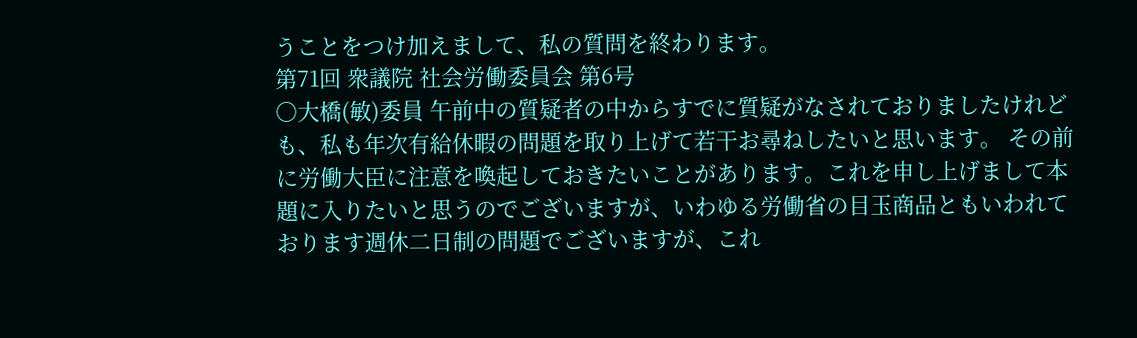うことをつけ加えまして、私の質問を終わります。
第71回 衆議院 社会労働委員会 第6号
○大橋(敏)委員 午前中の質疑者の中からすでに質疑がなされておりましたけれども、私も年次有給休暇の問題を取り上げて若干お尋ねしたいと思います。 その前に労働大臣に注意を喚起しておきたいことがあります。これを申し上げまして本題に入りたいと思うのでございますが、いわゆる労働省の目玉商品ともいわれております週休二日制の問題でございますが、これ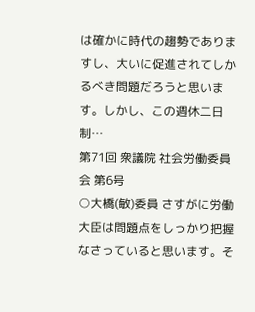は確かに時代の趨勢でありますし、大いに促進されてしかるべき問題だろうと思います。しかし、この週休二日制…
第71回 衆議院 社会労働委員会 第6号
○大橋(敏)委員 さすがに労働大臣は問題点をしっかり把握なさっていると思います。そ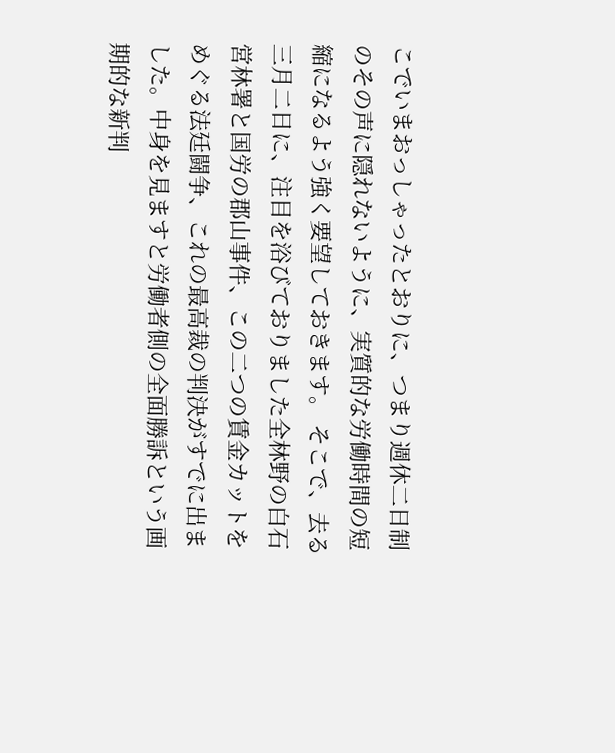こでいまおっしゃったとおりに、つまり週休二日制のその声に隠れないように、実質的な労働時間の短縮になるよう強く要望しておきます。 そこで、去る三月二日に、注目を浴びておりました全林野の白石営林署と国労の郡山事件、この二つの賃金カットをめぐる法廷闘争、これの最高裁の判決がすでに出ました。中身を見ますと労働者側の全面勝訴という画期的な新判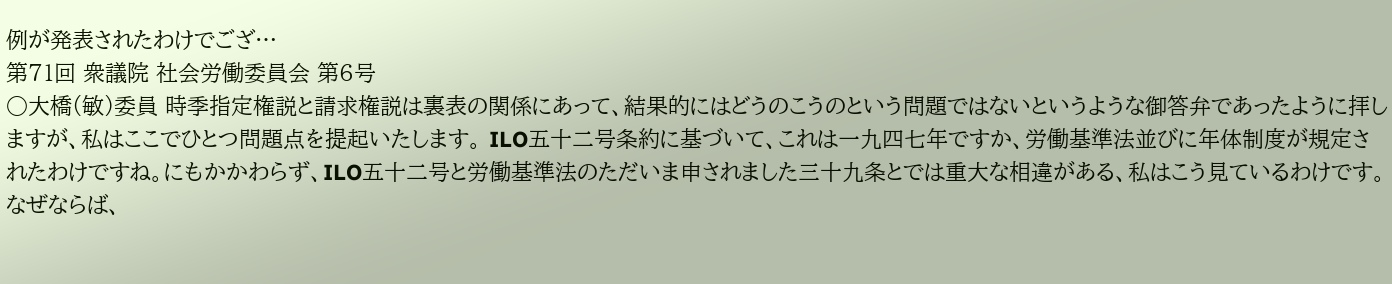例が発表されたわけでござ…
第71回 衆議院 社会労働委員会 第6号
○大橋(敏)委員 時季指定権説と請求権説は裏表の関係にあって、結果的にはどうのこうのという問題ではないというような御答弁であったように拝しますが、私はここでひとつ問題点を提起いたします。 ILO五十二号条約に基づいて、これは一九四七年ですか、労働基準法並びに年体制度が規定されたわけですね。にもかかわらず、ILO五十二号と労働基準法のただいま申されました三十九条とでは重大な相違がある、私はこう見ているわけです。なぜならば、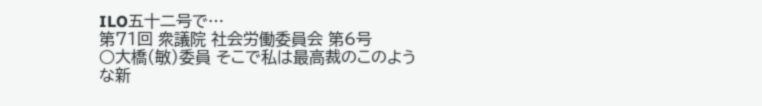ILO五十二号で…
第71回 衆議院 社会労働委員会 第6号
○大橋(敏)委員 そこで私は最高裁のこのような新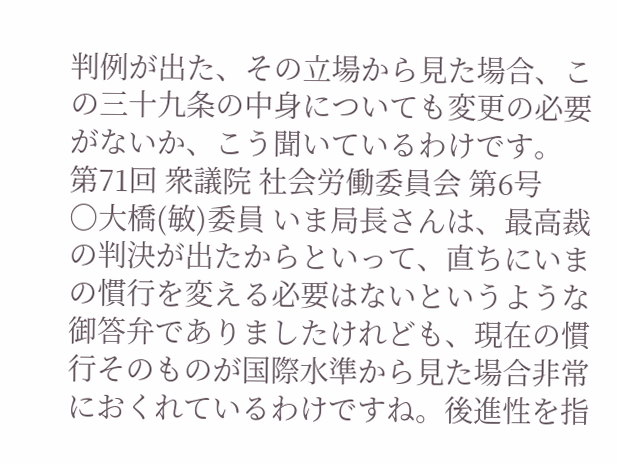判例が出た、その立場から見た場合、この三十九条の中身についても変更の必要がないか、こう聞いているわけです。
第71回 衆議院 社会労働委員会 第6号
○大橋(敏)委員 いま局長さんは、最高裁の判決が出たからといって、直ちにいまの慣行を変える必要はないというような御答弁でありましたけれども、現在の慣行そのものが国際水準から見た場合非常におくれているわけですね。後進性を指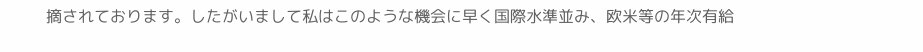摘されております。したがいまして私はこのような機会に早く国際水準並み、欧米等の年次有給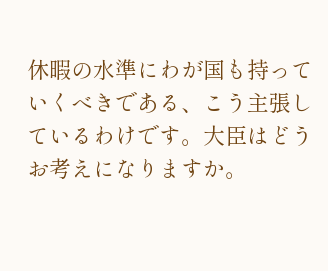休暇の水準にわが国も持っていくべきである、こう主張しているわけです。大臣はどうお考えになりますか。